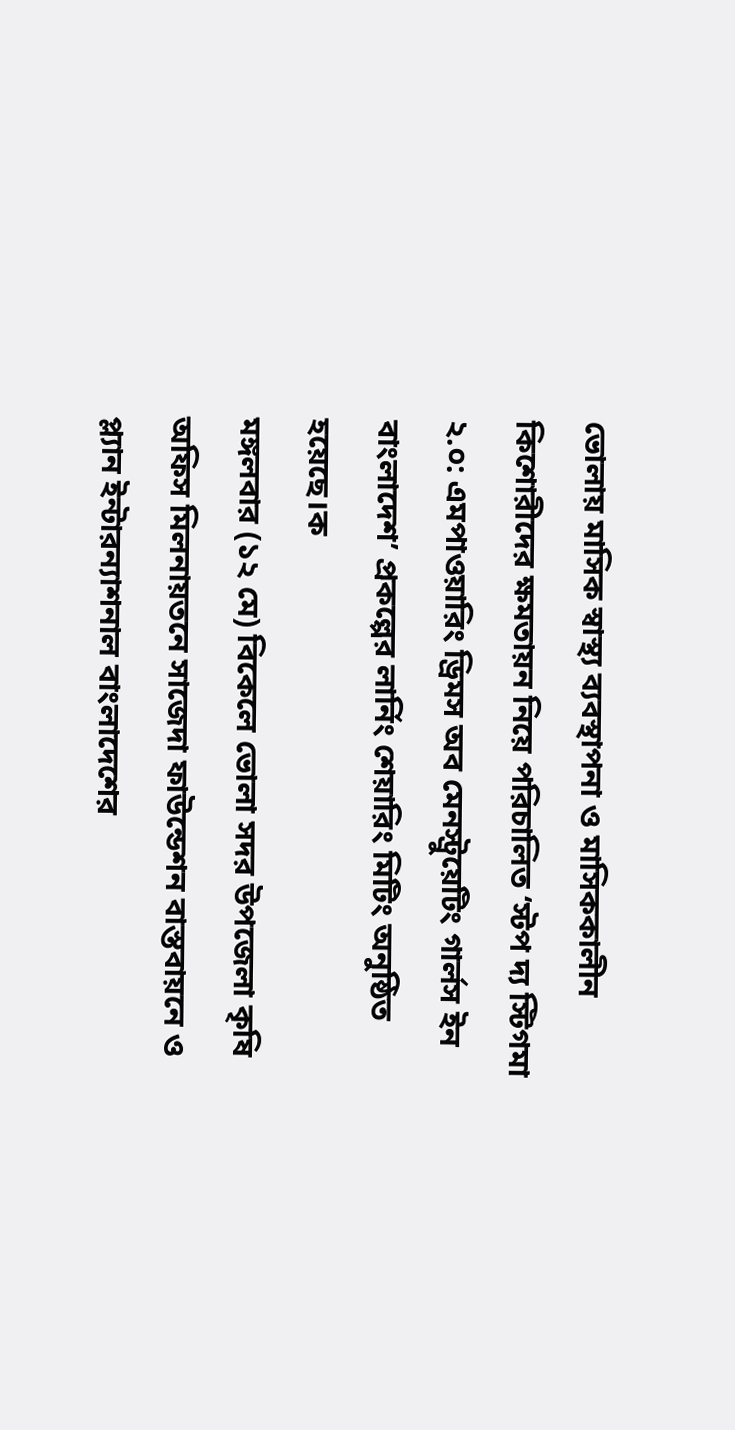ভোলায় মাসিক স্বাস্থ্য ব্যবস্থাপনা ও মাসিককালীন কিশোরীদের ক্ষমতায়ন নিয়ে পরিচালিত ‘স্টপ দ্য স্টিগমা ২.০: এমপাওয়ারিং ড্রিমস অব মেনস্ট্রুয়েটিং গার্লস ইন বাংলাদেশ’ প্রকল্পের লার্নিং শেয়ারিং মিটিং অনুষ্ঠিত হয়েছে।ক
মঙ্গলবার (১২ মে) বিকেলে ভোলা সদর উপজেলা কৃষি অফিস মিলনায়তনে সাজেদা ফাউন্ডেশন বাস্তবায়নে ও প্ল্যান ইন্টারন্যাশনাল বাংলাদেশের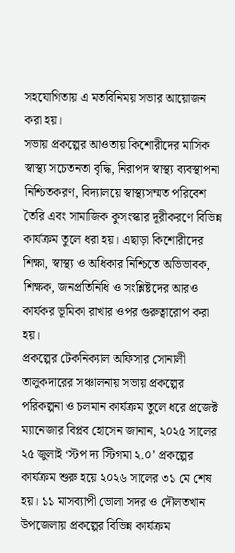সহযোগিতায় এ মতবিনিময় সভার আয়োজন করা হয়।
সভায় প্রকল্পের আওতায় কিশোরীদের মাসিক স্বাস্থ্য সচেতনতা বৃদ্ধি, নিরাপদ স্বাস্থ্য ব্যবস্থাপনা নিশ্চিতকরণ, বিদ্যালয়ে স্বাস্থ্যসম্মত পরিবেশ তৈরি এবং সামাজিক কুসংস্কার দূরীকরণে বিভিন্ন কার্যক্রম তুলে ধরা হয়। এছাড়া কিশোরীদের শিক্ষা, স্বাস্থ্য ও অধিকার নিশ্চিতে অভিভাবক, শিক্ষক, জনপ্রতিনিধি ও সংশ্লিষ্টদের আরও কার্যকর ভূমিকা রাখার ওপর গুরুত্বারোপ করা হয়।
প্রকল্পের টেকনিক্যাল অফিসার সোনালী তালুকদারের সঞ্চালনায় সভায় প্রকল্পের পরিকল্পনা ও চলমান কার্যক্রম তুলে ধরে প্রজেক্ট ম্যানেজার বিপ্লব হোসেন জানান, ২০২৫ সালের ২৫ জুলাই ‘স্টপ দ্য স্টিগমা ২.০’ প্রকল্পের কার্যক্রম শুরু হয়ে ২০২৬ সালের ৩১ মে শেষ হয়। ১১ মাসব্যাপী ভোলা সদর ও দৌলতখান উপজেলায় প্রকল্পের বিভিন্ন কার্যক্রম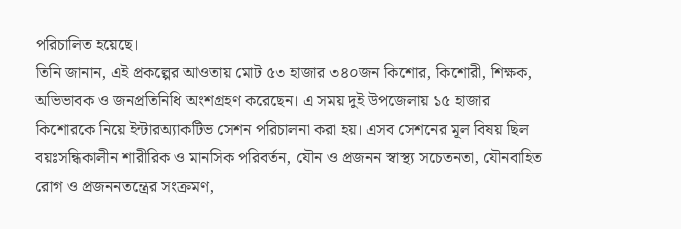পরিচালিত হয়েছে।
তিনি জানান, এই প্রকল্পের আওতায় মোট ৫৩ হাজার ৩৪০জন কিশোর, কিশোরী, শিক্ষক, অভিভাবক ও জনপ্রতিনিধি অংশগ্রহণ করেছেন। এ সময় দুই উপজেলায় ১৫ হাজার কিশোরকে নিয়ে ইন্টারঅ্যাকটিভ সেশন পরিচালনা করা হয়। এসব সেশনের মূল বিষয় ছিল বয়ঃসন্ধিকালীন শারীরিক ও মানসিক পরিবর্তন, যৌন ও প্রজনন স্বাস্থ্য সচেতনতা, যৌনবাহিত রোগ ও প্রজননতন্ত্রের সংক্রমণ,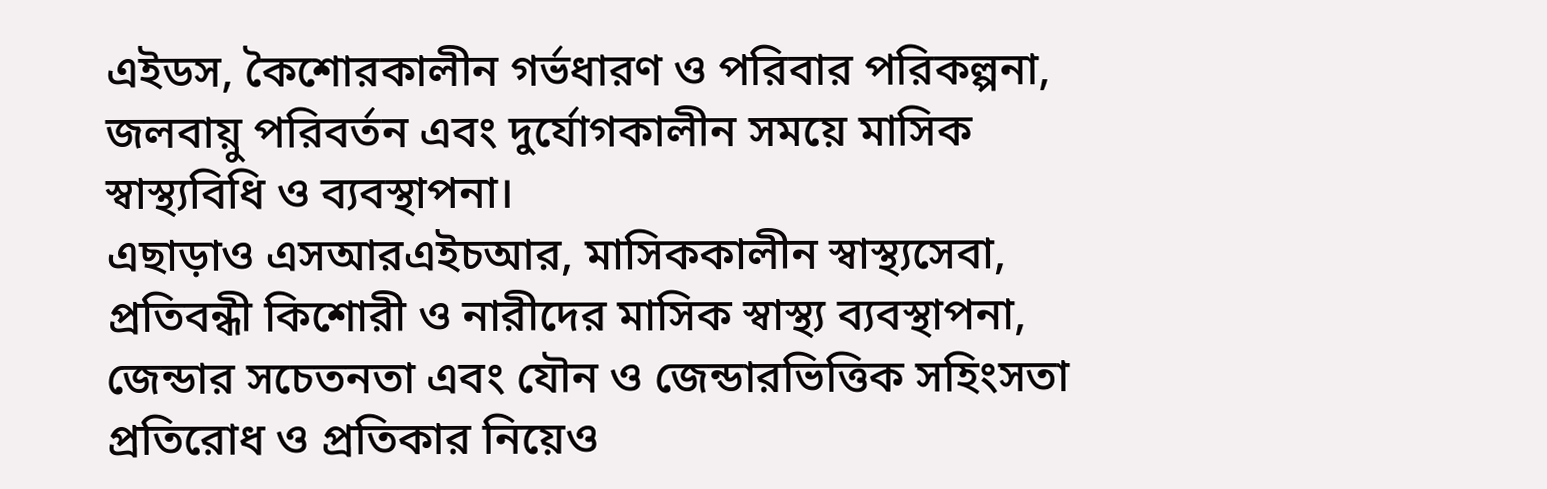এইডস, কৈশোরকালীন গর্ভধারণ ও পরিবার পরিকল্পনা, জলবায়ু পরিবর্তন এবং দুর্যোগকালীন সময়ে মাসিক স্বাস্থ্যবিধি ও ব্যবস্থাপনা।
এছাড়াও এসআরএইচআর, মাসিককালীন স্বাস্থ্যসেবা, প্রতিবন্ধী কিশোরী ও নারীদের মাসিক স্বাস্থ্য ব্যবস্থাপনা, জেন্ডার সচেতনতা এবং যৌন ও জেন্ডারভিত্তিক সহিংসতা প্রতিরোধ ও প্রতিকার নিয়েও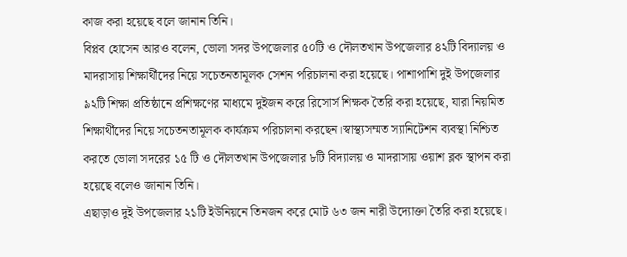কাজ করা হয়েছে বলে জানান তিনি।
বিপ্লব হোসেন আরও বলেন, ভোলা সদর উপজেলার ৫০টি ও দৌলতখান উপজেলার ৪২টি বিদ্যালয় ও মাদরাসায় শিক্ষার্থীদের নিয়ে সচেতনতামূলক সেশন পরিচালনা করা হয়েছে। পাশাপাশি দুই উপজেলার ৯২টি শিক্ষা প্রতিষ্ঠানে প্রশিক্ষণের মাধ্যমে দুইজন করে রিসোর্স শিক্ষক তৈরি করা হয়েছে, যারা নিয়মিত শিক্ষার্থীদের নিয়ে সচেতনতামূলক কার্যক্রম পরিচালনা করছেন।স্বাস্থ্যসম্মত স্যানিটেশন ব্যবস্থা নিশ্চিত করতে ভোলা সদরের ১৫ টি ও দৌলতখান উপজেলার ৮টি বিদ্যালয় ও মাদরাসায় ওয়াশ ব্লক স্থাপন করা হয়েছে বলেও জানান তিনি।
এছাড়াও দুই উপজেলার ২১টি ইউনিয়নে তিনজন করে মোট ৬৩ জন নারী উদ্যোক্তা তৈরি করা হয়েছে।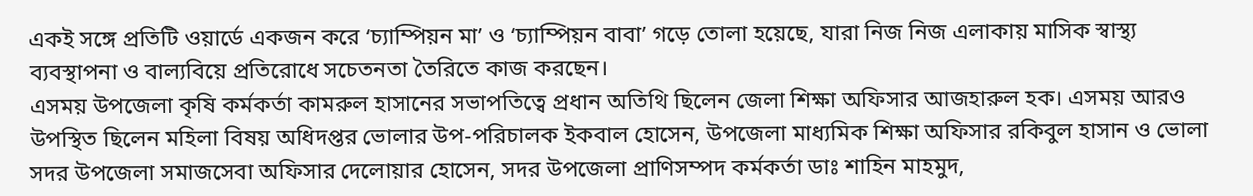একই সঙ্গে প্রতিটি ওয়ার্ডে একজন করে ‘চ্যাম্পিয়ন মা’ ও ‘চ্যাম্পিয়ন বাবা’ গড়ে তোলা হয়েছে, যারা নিজ নিজ এলাকায় মাসিক স্বাস্থ্য ব্যবস্থাপনা ও বাল্যবিয়ে প্রতিরোধে সচেতনতা তৈরিতে কাজ করছেন।
এসময় উপজেলা কৃষি কর্মকর্তা কামরুল হাসানের সভাপতিত্বে প্রধান অতিথি ছিলেন জেলা শিক্ষা অফিসার আজহারুল হক। এসময় আরও উপস্থিত ছিলেন মহিলা বিষয় অধিদপ্তর ভোলার উপ-পরিচালক ইকবাল হোসেন, উপজেলা মাধ্যমিক শিক্ষা অফিসার রকিবুল হাসান ও ভোলা সদর উপজেলা সমাজসেবা অফিসার দেলোয়ার হোসেন, সদর উপজেলা প্রাণিসম্পদ কর্মকর্তা ডাঃ শাহিন মাহমুদ,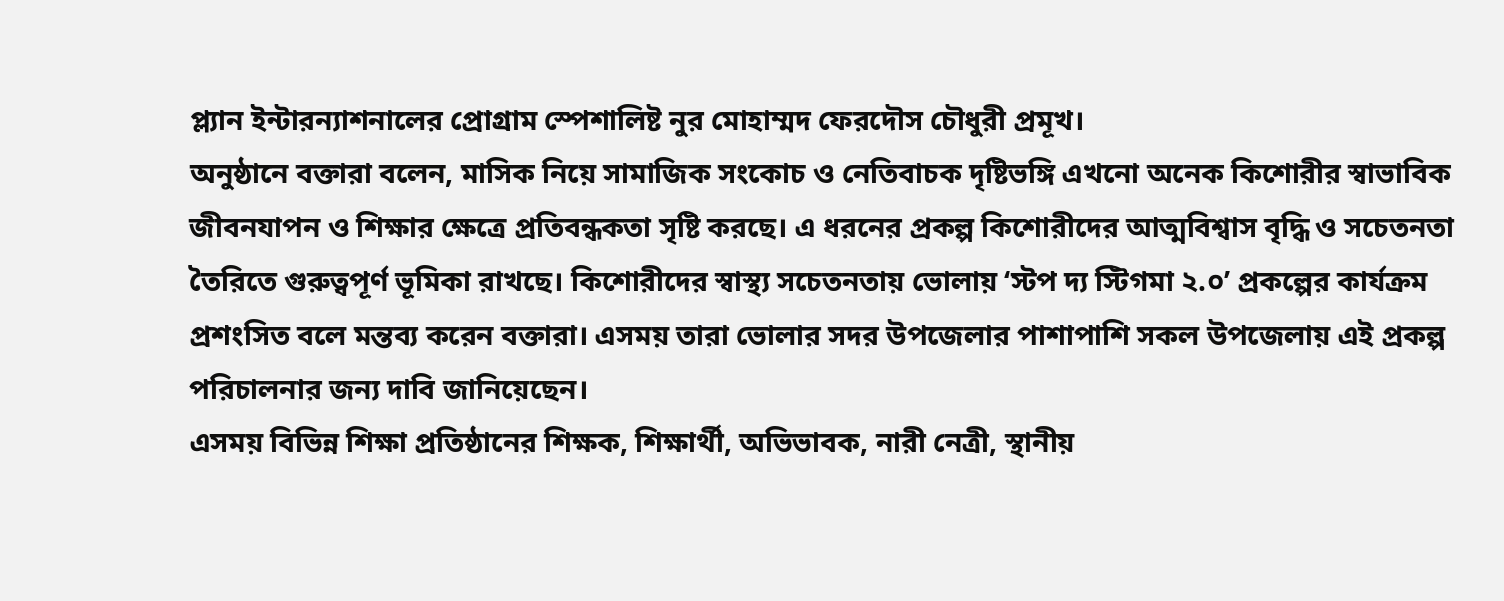প্ল্যান ইন্টারন্যাশনালের প্রোগ্রাম স্পেশালিষ্ট নুর মোহাম্মদ ফেরদৌস চৌধুরী প্রমূখ।
অনুষ্ঠানে বক্তারা বলেন, মাসিক নিয়ে সামাজিক সংকোচ ও নেতিবাচক দৃষ্টিভঙ্গি এখনো অনেক কিশোরীর স্বাভাবিক জীবনযাপন ও শিক্ষার ক্ষেত্রে প্রতিবন্ধকতা সৃষ্টি করছে। এ ধরনের প্রকল্প কিশোরীদের আত্মবিশ্বাস বৃদ্ধি ও সচেতনতা তৈরিতে গুরুত্বপূর্ণ ভূমিকা রাখছে। কিশোরীদের স্বাস্থ্য সচেতনতায় ভোলায় ‘স্টপ দ্য স্টিগমা ২.০’ প্রকল্পের কার্যক্রম প্রশংসিত বলে মন্তব্য করেন বক্তারা। এসময় তারা ভোলার সদর উপজেলার পাশাপাশি সকল উপজেলায় এই প্রকল্প পরিচালনার জন্য দাবি জানিয়েছেন।
এসময় বিভিন্ন শিক্ষা প্রতিষ্ঠানের শিক্ষক, শিক্ষার্থী, অভিভাবক, নারী নেত্রী, স্থানীয়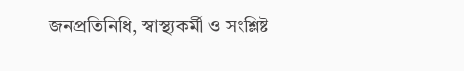জনপ্রতিনিধি, স্বাস্থ্যকর্মী ও সংশ্লিষ্ট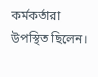কর্মকর্তারা উপস্থিত ছিলেন।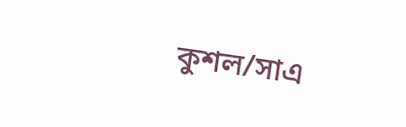কুশল/সাএ